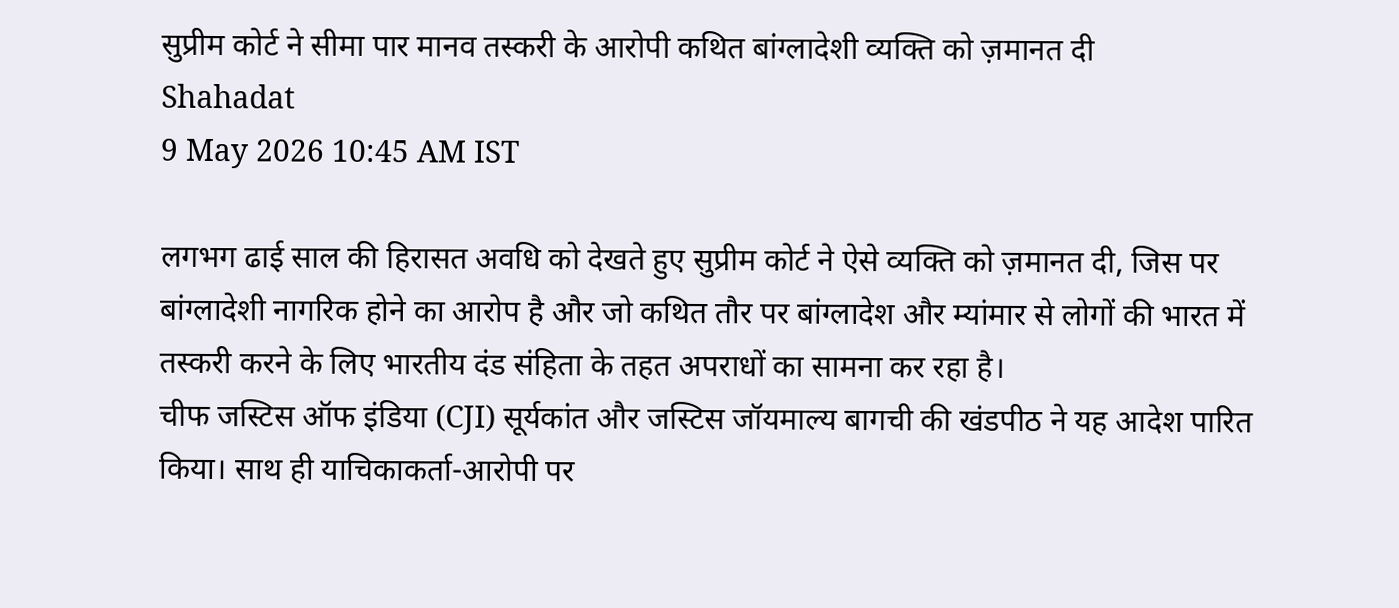सुप्रीम कोर्ट ने सीमा पार मानव तस्करी के आरोपी कथित बांग्लादेशी व्यक्ति को ज़मानत दी
Shahadat
9 May 2026 10:45 AM IST

लगभग ढाई साल की हिरासत अवधि को देखते हुए सुप्रीम कोर्ट ने ऐसे व्यक्ति को ज़मानत दी, जिस पर बांग्लादेशी नागरिक होने का आरोप है और जो कथित तौर पर बांग्लादेश और म्यांमार से लोगों की भारत में तस्करी करने के लिए भारतीय दंड संहिता के तहत अपराधों का सामना कर रहा है।
चीफ जस्टिस ऑफ इंडिया (CJI) सूर्यकांत और जस्टिस जॉयमाल्य बागची की खंडपीठ ने यह आदेश पारित किया। साथ ही याचिकाकर्ता-आरोपी पर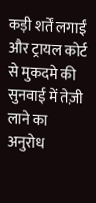कड़ी शर्तें लगाईं और ट्रायल कोर्ट से मुकदमे की सुनवाई में तेज़ी लाने का अनुरोध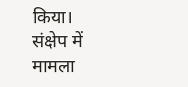किया।
संक्षेप में मामला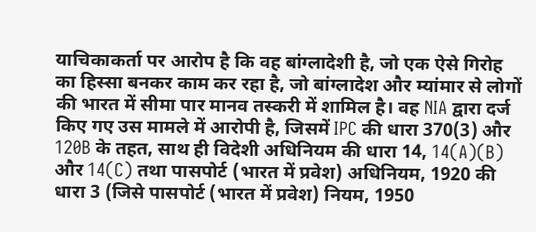याचिकाकर्ता पर आरोप है कि वह बांग्लादेशी है, जो एक ऐसे गिरोह का हिस्सा बनकर काम कर रहा है, जो बांग्लादेश और म्यांमार से लोगों की भारत में सीमा पार मानव तस्करी में शामिल है। वह NIA द्वारा दर्ज किए गए उस मामले में आरोपी है, जिसमें IPC की धारा 370(3) और 120B के तहत, साथ ही विदेशी अधिनियम की धारा 14, 14(A)(B) और 14(C) तथा पासपोर्ट (भारत में प्रवेश) अधिनियम, 1920 की धारा 3 (जिसे पासपोर्ट (भारत में प्रवेश) नियम, 1950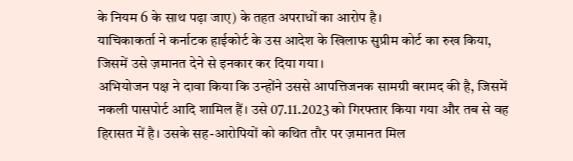के नियम 6 के साथ पढ़ा जाए) के तहत अपराधों का आरोप है।
याचिकाकर्ता ने कर्नाटक हाईकोर्ट के उस आदेश के खिलाफ सुप्रीम कोर्ट का रुख किया, जिसमें उसे ज़मानत देने से इनकार कर दिया गया।
अभियोजन पक्ष ने दावा किया कि उन्होंने उससे आपत्तिजनक सामग्री बरामद की है, जिसमें नकली पासपोर्ट आदि शामिल हैं। उसे 07.11.2023 को गिरफ्तार किया गया और तब से वह हिरासत में है। उसके सह-आरोपियों को कथित तौर पर ज़मानत मिल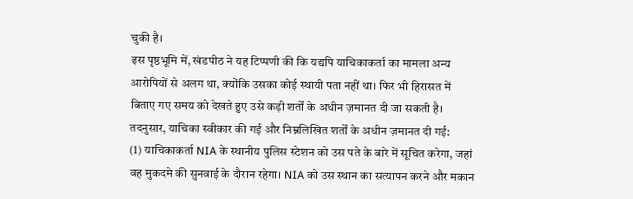चुकी है।
इस पृष्ठभूमि में, खंडपीठ ने यह टिप्पणी की कि यद्यपि याचिकाकर्ता का मामला अन्य आरोपियों से अलग था, क्योंकि उसका कोई स्थायी पता नहीं था। फिर भी हिरासत में बिताए गए समय को देखते हुए उसे कड़ी शर्तों के अधीन ज़मानत दी जा सकती है।
तदनुसार, याचिका स्वीकार की गई और निम्नलिखित शर्तों के अधीन ज़मानत दी गई:
(1) याचिकाकर्ता NIA के स्थानीय पुलिस स्टेशन को उस पते के बारे में सूचित करेगा, जहां वह मुकदमे की सुनवाई के दौरान रहेगा। NIA को उस स्थान का सत्यापन करने और मकान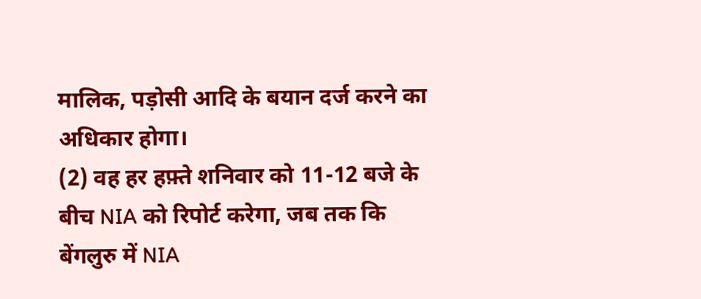मालिक, पड़ोसी आदि के बयान दर्ज करने का अधिकार होगा।
(2) वह हर हफ़्ते शनिवार को 11-12 बजे के बीच NIA को रिपोर्ट करेगा, जब तक कि बेंगलुरु में NIA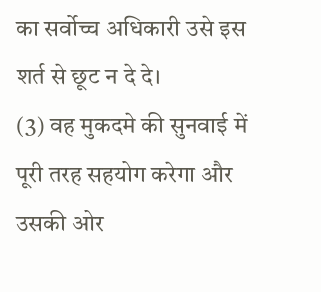का सर्वोच्च अधिकारी उसे इस शर्त से छूट न दे दे।
(3) वह मुकदमे की सुनवाई में पूरी तरह सहयोग करेगा और उसकी ओर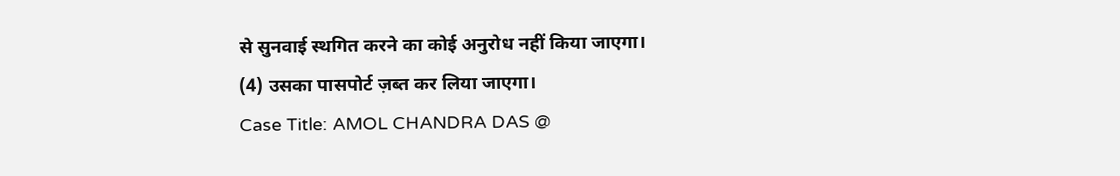से सुनवाई स्थगित करने का कोई अनुरोध नहीं किया जाएगा।
(4) उसका पासपोर्ट ज़ब्त कर लिया जाएगा।
Case Title: AMOL CHANDRA DAS @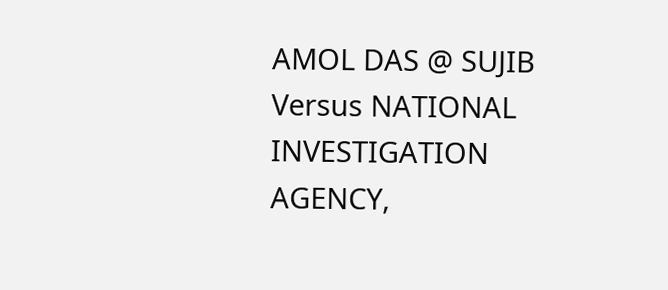AMOL DAS @ SUJIB Versus NATIONAL INVESTIGATION AGENCY,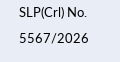SLP(Crl) No. 5567/2026